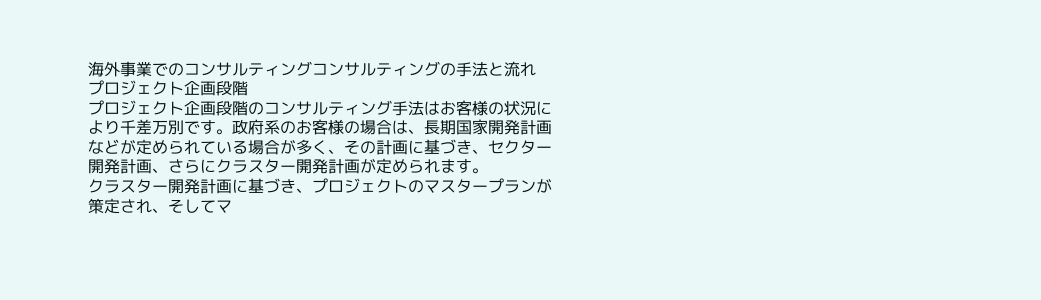海外事業でのコンサルティングコンサルティングの手法と流れ
プロジェクト企画段階
プロジェクト企画段階のコンサルティング手法はお客様の状況により千差万別です。政府系のお客様の場合は、長期国家開発計画などが定められている場合が多く、その計画に基づき、セクター開発計画、さらにクラスター開発計画が定められます。
クラスター開発計画に基づき、プロジェクトのマスタープランが策定され、そしてマ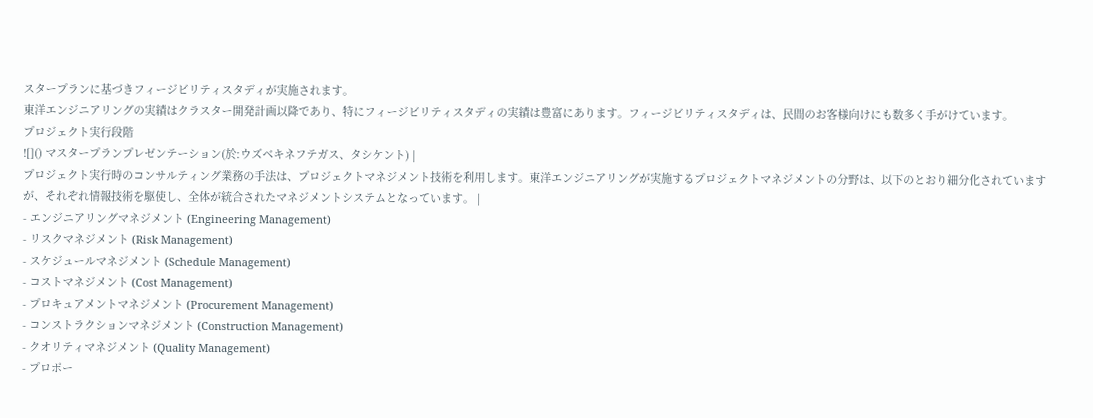スタープランに基づきフィージビリティスタディが実施されます。
東洋エンジニアリングの実績はクラスター開発計画以降であり、特にフィージビリティスタディの実績は豊富にあります。フィージビリティスタディは、民間のお客様向けにも数多く手がけています。
プロジェクト実行段階
![]() マスタープランプレゼンテーション(於:ウズベキネフテガス、タシケント) |
プロジェクト実行時のコンサルティング業務の手法は、プロジェクトマネジメント技術を利用します。東洋エンジニアリングが実施するプロジェクトマネジメントの分野は、以下のとおり細分化されていますが、それぞれ情報技術を駆使し、全体が統合されたマネジメントシステムとなっています。 |
- エンジニアリングマネジメント (Engineering Management)
- リスクマネジメント (Risk Management)
- スケジュールマネジメント (Schedule Management)
- コストマネジメント (Cost Management)
- プロキュアメントマネジメント (Procurement Management)
- コンストラクションマネジメント (Construction Management)
- クオリティマネジメント (Quality Management)
- プロポー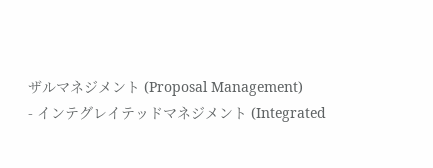ザルマネジメント (Proposal Management)
- インテグレイテッドマネジメント (Integrated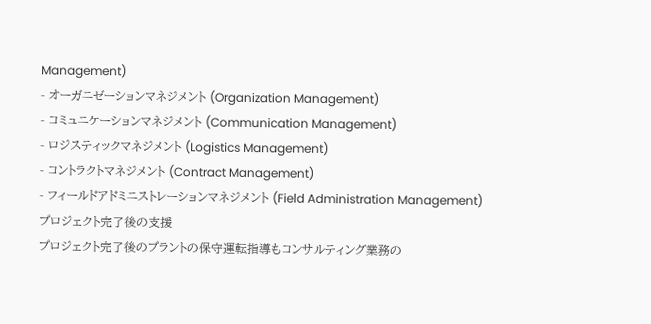Management)
- オーガニゼーションマネジメント (Organization Management)
- コミュニケーションマネジメント (Communication Management)
- ロジスティックマネジメント (Logistics Management)
- コントラクトマネジメント (Contract Management)
- フィールドアドミニストレーションマネジメント (Field Administration Management)
プロジェクト完了後の支援
プロジェクト完了後のプラントの保守運転指導もコンサルティング業務の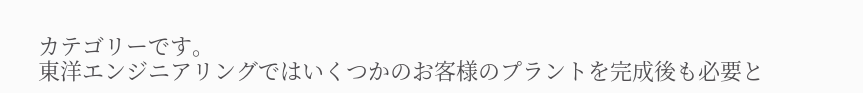カテゴリーです。
東洋エンジニアリングではいくつかのお客様のプラントを完成後も必要と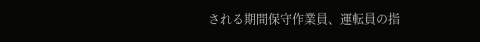される期間保守作業員、運転員の指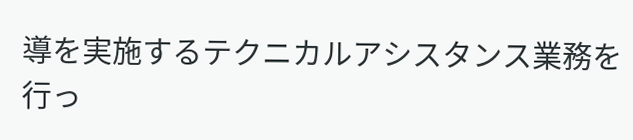導を実施するテクニカルアシスタンス業務を行っ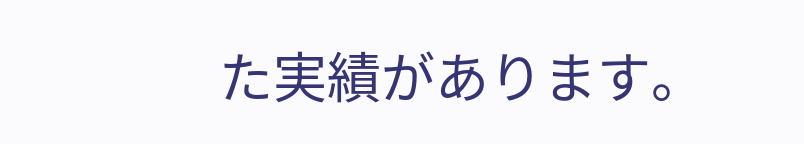た実績があります。